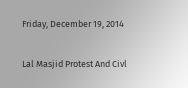Friday, December 19, 2014

Lal Masjid Protest And Civl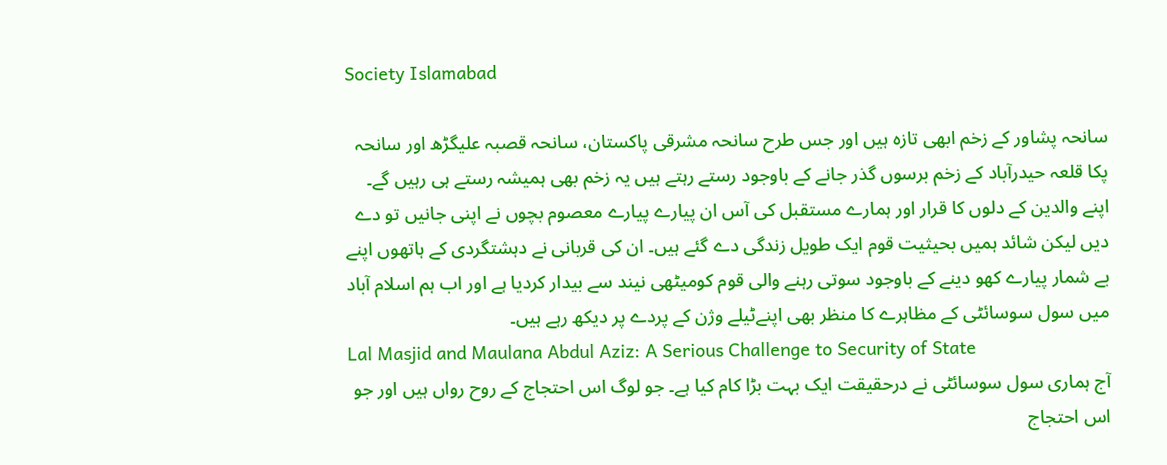Society Islamabad

سانحہ پشاور کے زخم ابھی تازہ ہیں اور جس طرح سانحہ مشرقی پاکستان، سانحہ قصبہ علیگڑھ اور سانحہ پکا قلعہ حیدرآباد کے زخم برسوں گذر جانے کے باوجود رستے رہتے ہیں یہ زخم بھی ہمیشہ رستے ہی رہیں گے۔ اپنے والدین کے دلوں کا قرار اور ہمارے مستقبل کی آس ان پیارے پیارے معصوم بچوں نے اپنی جانیں تو دے دیں لیکن شائد ہمیں بحیثیت قوم ایک طویل زندگی دے گئے ہیں۔ ان کی قربانی نے دہشتگردی کے ہاتھوں اپنے بے شمار پیارے کھو دینے کے باوجود سوتی رہنے والی قوم کومیٹھی نیند سے بیدار کردیا ہے اور اب ہم اسلام آباد میں سول سوسائٹی کے مظاہرے کا منظر بھی اپنےٹیلے وژن کے پردے پر دیکھ رہے ہیں۔
Lal Masjid and Maulana Abdul Aziz: A Serious Challenge to Security of State
آج ہماری سول سوسائٹی نے درحقیقت ایک بہت بڑا کام کیا ہے۔ جو لوگ اس احتجاج کے روح رواں ہیں اور جو اس احتجاج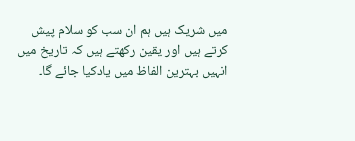میں شریک ہیں ہم ان سب کو سلام پیش کرتے ہیں اور یقین رکھتے ہیں کہ تاریخ میں انہیں بہترین الفاظ میں یادکیا جائے گا۔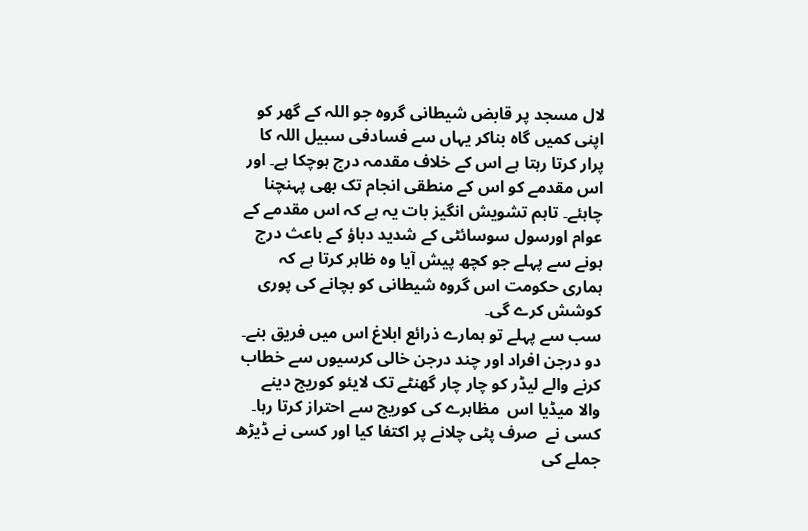لال مسجد پر قابض شیطانی گروہ جو اللہ کے گھر کو اپنی کمیں گاہ بناکر یہاں سے فسادفی سبیل اللہ کا پرار کرتا رہتا ہے اس کے خلاف مقدمہ درج ہوچکا ہے۔ اور اس مقدمے کو اس کے منطقی انجام تک بھی پہنچنا چاہئے۔ تاہم تشویش انگیز بات یہ ہے کہ اس مقدمے کے عوام اورسول سوسائٹی کے شدید دباؤ کے باعث درج ہونے سے پہلے جو کچھ پیش آیا وہ ظاہر کرتا ہے کہ ہماری حکومت اس گروہ شیطانی کو بچانے کی پوری کوشش کرے گی۔
سب سے پہلے تو ہمارے ذرائع ابلاغ اس میں فریق بنے۔ دو درجن افراد اور چند درجن خالی کرسیوں سے خطاب کرنے والے لیڈر کو چار چار گھنٹے تک لایئو کوریج دینے والا میڈیا اس  مظاہرے کی کوریج سے احتراز کرتا رہا۔ کسی نے  صرف پٹی چلانے پر اکتفا کیا اور کسی نے ڈیڑھ جملے کی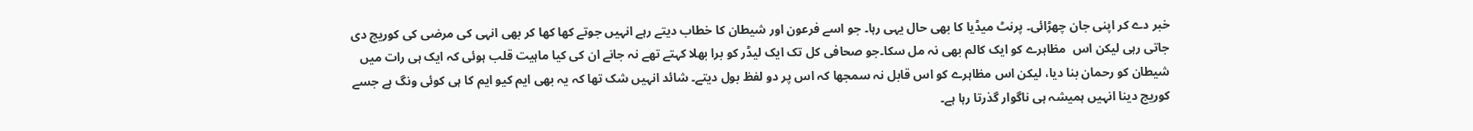خبر دے کر اپنی جان چھڑائی۔ پرنٹ میڈیا کا بھی حال یہی رہا۔ جو اسے فرعون اور شیطان کا خطاب دیتے رہے انہیں جوتے کھا کھا کر بھی انہی کی مرضی کی کوریج دی جاتی رہی لیکن اس  مظاہرے کو ایک کالم بھی نہ مل سکا۔جو صحافی کل تک ایک لیڈر کو برا بھلا کہتے تھے نہ جانے ان کی کیا ماہیت قلب ہوئی کہ ایک ہی رات میں شیطان کو رحمان بنا دیا، لیکن اس مظاہرے کو اس قابل نہ سمجھا کہ اس پر دو لفظ بول دیتے۔ شائد انہیں شک تھا کہ یہ بھی ایم کیو ایم کا ہی کوئی ونگ ہے جسے کوریج دینا انہیں ہمیشہ ہی ناگوار گذرتا رہا ہے۔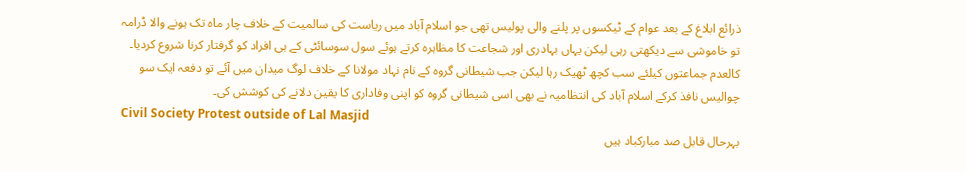ذرائع ابلاغ کے بعد عوام کے ٹیکسوں پر پلنے والی پولیس تھی جو اسلام آباد میں ریاست کی سالمیت کے خلاف چار ماہ تک ہونے والا ڈرامہ تو خاموشی سے دیکھتی رہی لیکن یہاں بہادری اور شجاعت کا مظاہرہ کرتے ہوئے سول سوسائٹی کے ہی افراد کو گرفتار کرنا شروع کردیا۔ کالعدم جماعتوں کیلئے سب کچھ ٹھیک رہا لیکن جب شیطانی گروہ کے نام نہاد مولانا کے خلاف لوگ میدان میں آئے تو دفعہ ایک سو چوالیس نافذ کرکے اسلام آباد کی انتظامیہ نے بھی اسی شیطانی گروہ کو اپنی وفاداری کا یقین دلانے کی کوشش کی۔
Civil Society Protest outside of Lal Masjid
بہرحال قابل صد مبارکباد ہیں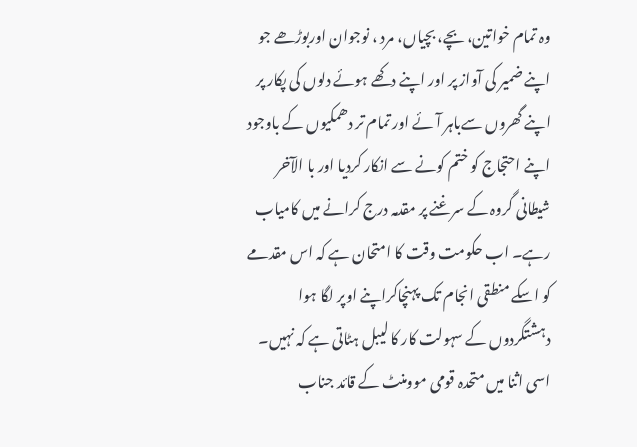وہ تمام خواتین، بچے، بچیاں، مرد ، نوجوان اوربوڑھے جو اپنے ضمیر کی آواز پر اور اپنے دکھے ہوئے دلوں کی پکار پر اپنے گھروں سےباہر آئے اور تمام تر دھمکیوں کے باوجود اپنے احتجاج کو ختم کونے سے انکار کردیا اور با الآخر شیطانی گروہ کے سرغنے پر مقدمہ درج کرانے میں کامیاب رہے۔ اب حکومت وقت کا امتحان ہے کہ اس مقدمے کو اسکے منطقی انجام تک پہنچاکراپنے اوپر لگا ہوا دہشتگردوں کے سہولت کار کا لیبل ہٹاتی ہے کہ نہیں۔ اسی اثنا میں متحدہ قومی موومنٹ کے قائد جناب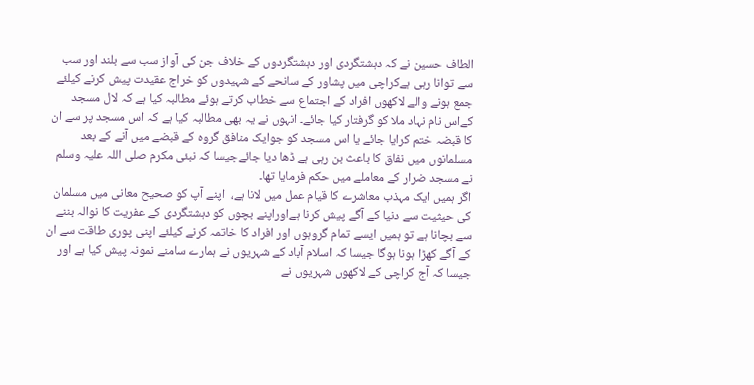الطاف حسین نے کہ دہشتگردی اور دہشتگردوں کے خلاف جن کی آواز سب سے بلند اور سب سے توانا رہی ہےکراچی میں پشاور کے سانحے کے شہیدوں کو خراج عقیدت پیش کرنے کیلئے جمع ہونے والے لاکھوں افراد کے اجتماع سے خطاب کرتے ہوئے مطالبہ کیا ہے کہ لال مسجد کےاس نام نہاد ملا کو گرفتار کیا جائے۔ انہوں نے یہ بھی مطالبہ کیا ہے کہ اس مسجد پر سے ان کا قبضہ ختم کرایا جائے یا اس مسجد کو جوایک منافق گروہ کے قبضے میں آنے کے بعد مسلمانوں میں نفاق کا باعث بن رہی ہے ڈھا دیا جائےجیسا کہ نبئی مکرم صلی اللہ علیہ وسلم نے مسجد ضرار کے معاملے میں حکم فرمایا تھا۔
اگر ہمیں ایک مہذب معاشرے کا قیام عمل میں لانا ہے،  اپنے آپ کو صحیح معانی میں مسلمان کی حیثیت سے دنیا کے آگے پیش کرنا ہےاوراپنے بچوں کو دہشتگردی کے عفریت کا نوالہ بننے سے بچانا ہے تو ہمیں ایسے تمام گروہوں اور افراد کا خاتمہ کرنے کیلئے اپنی پوری طاقت سے ان کے آگے کھڑا ہونا ہوگا جیسا کہ اسلام آباد کے شہریوں نے ہمارے سامنے نمونہ پیش کیا ہے اور جیسا کہ آج کراچی کے لاکھوں شہریوں نے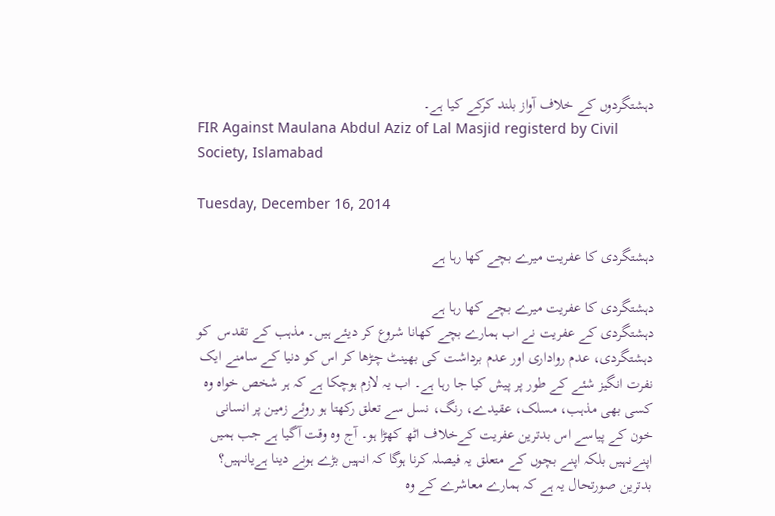دہشتگردوں کے خلاف آواز بلند کرکے کیا ہے۔
FIR Against Maulana Abdul Aziz of Lal Masjid registerd by Civil Society, Islamabad

Tuesday, December 16, 2014

دہشتگردی کا عفریت میرے بچے کھا رہا ہے

دہشتگردی کا عفریت میرے بچے کھا رہا ہے
دہشتگردی کے عفریت نے اب ہمارے بچے کھانا شروع کر دیئے ہیں۔ مذہب کے تقدس  کو دہشتگردی، عدم رواداری اور عدم برداشت کی بھینٹ چڑھا کر اس کو دنیا کے سامنے ایک نفرت انگیز شئے کے طور پر پیش کیا جا رہا ہے۔ اب یہ لازم ہوچکا ہے کہ ہر شخص خواہ وہ کسی بھی مذہب، مسلک، عقیدے، رنگ، نسل سے تعلق رکھتا ہو روئے زمین پر انسانی خون کے پیاسے اس بدترین عفریت کےخلاف اٹھ کھڑا ہو۔ آج وہ وقت آگیا ہے جب ہمیں اپنےنہیں بلکہ اپنے بچوں کے متعلق یہ فیصلہ کرنا ہوگا کہ انہیں بڑے ہونے دینا ہےیانہیں؟
بدترین صورتحال یہ ہے کہ ہمارے معاشرے کے وہ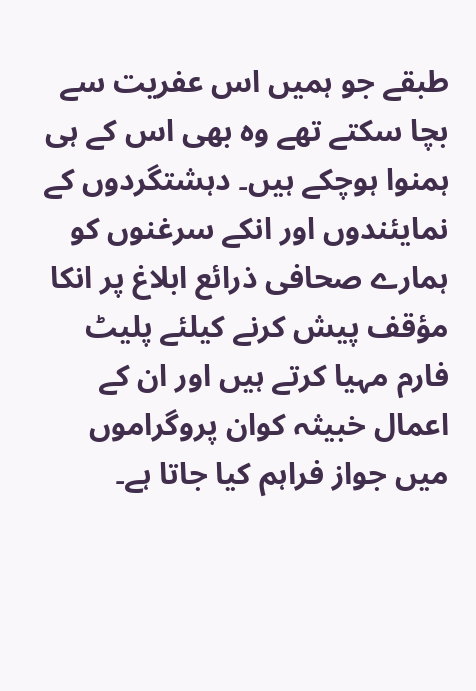طبقے جو ہمیں اس عفریت سے بچا سکتے تھے وہ بھی اس کے ہی ہمنوا ہوچکے ہیں۔ دہشتگردوں کے نمایئندوں اور انکے سرغنوں کو ہمارے صحافی ذرائع ابلاغ پر انکا مؤقف پیش کرنے کیلئے پلیٹ فارم مہیا کرتے ہیں اور ان کے اعمال خبیثہ کوان پروگراموں میں جواز فراہم کیا جاتا ہے۔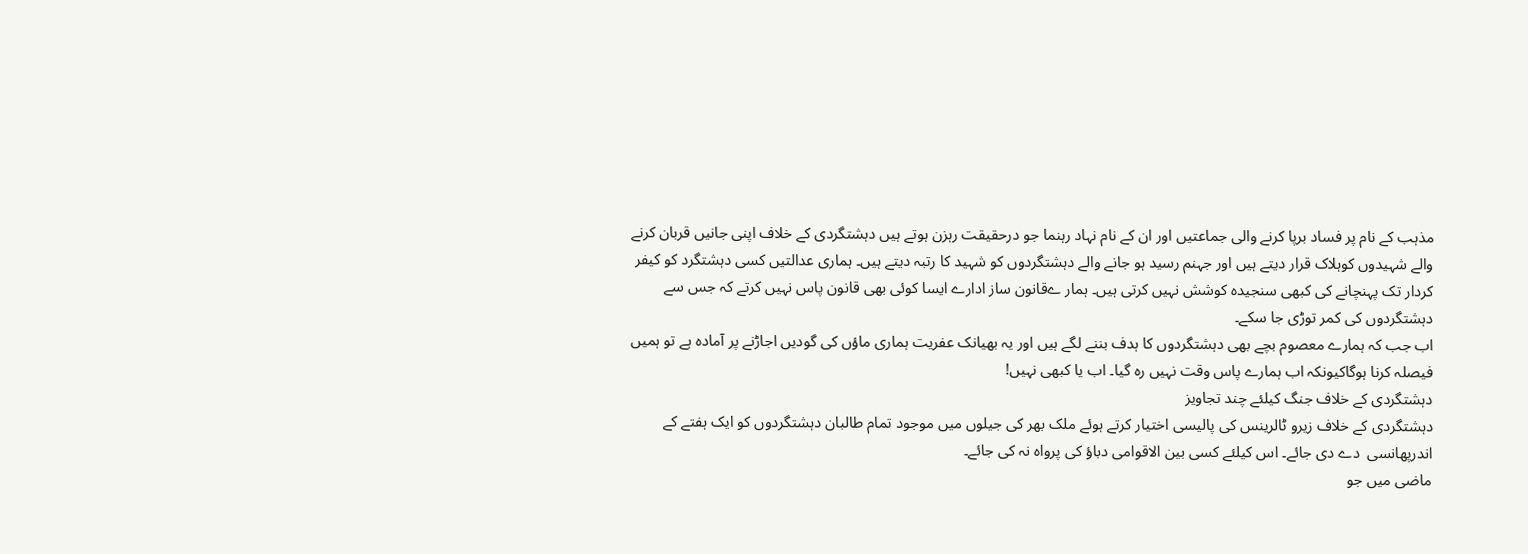مذہب کے نام پر فساد برپا کرنے والی جماعتیں اور ان کے نام نہاد رہنما جو درحقیقت رہزن ہوتے ہیں دہشتگردی کے خلاف اپنی جانیں قربان کرنے والے شہیدوں کوہلاک قرار دیتے ہیں اور جہنم رسید ہو جانے والے دہشتگردوں کو شہید کا رتبہ دیتے ہیں۔ ہماری عدالتیں کسی دہشتگرد کو کیفر کردار تک پہنچانے کی کبھی سنجیدہ کوشش نہیں کرتی ہیں۔ ہمار ےقانون ساز ادارے ایسا کوئی بھی قانون پاس نہیں کرتے کہ جس سے دہشتگردوں کی کمر توڑی جا سکے۔
اب جب کہ ہمارے معصوم بچے بھی دہشتگردوں کا ہدف بننے لگے ہیں اور یہ بھیانک عفریت ہماری ماؤں کی گودیں اجاڑنے پر آمادہ ہے تو ہمیں فیصلہ کرنا ہوگاکیونکہ اب ہمارے پاس وقت نہیں رہ گیا۔ اب یا کبھی نہیں!
دہشتگردی کے خلاف جنگ کیلئے چند تجاویز
دہشتگردی کے خلاف زیرو ٹالرینس کی پالیسی اختیار کرتے ہوئے ملک بھر کی جیلوں میں موجود تمام طالبان دہشتگردوں کو ایک ہفتے کے اندرپھانسی  دے دی جائے۔ اس کیلئے کسی بین الاقوامی دباؤ کی پرواہ نہ کی جائے۔
ماضی میں جو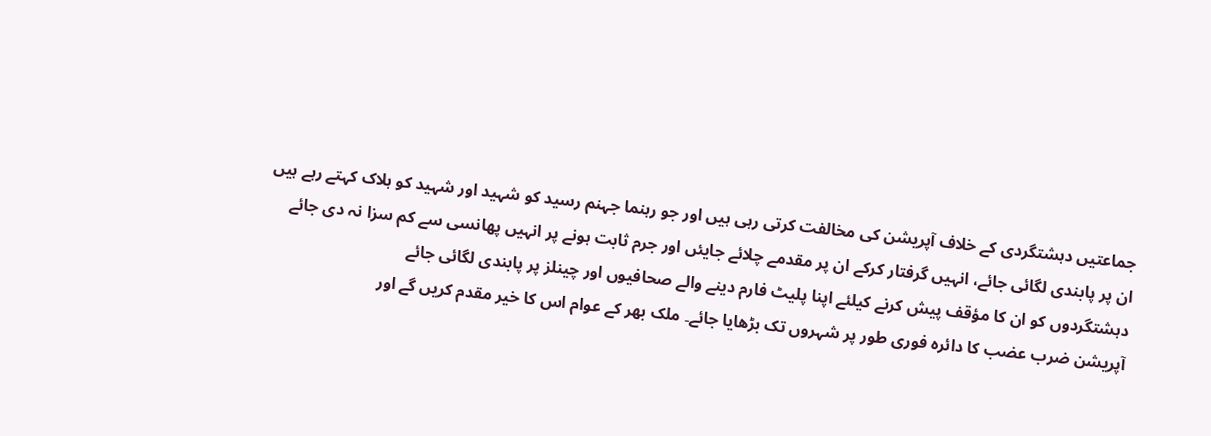جماعتیں دہشتگردی کے خلاف آپریشن کی مخالفت کرتی رہی ہیں اور جو رہنما جہنم رسید کو شہید اور شہید کو ہلاک کہتے رہے ہیں ان پر پابندی لگائی جائے، انہیں گرفتار کرکے ان پر مقدمے چلائے جایئں اور جرم ثابت ہونے پر انہیں پھانسی سے کم سزا نہ دی جائے
دہشتگردوں کو ان کا مؤقف پیش کرنے کیلئے اپنا پلیٹ فارم دینے والے صحافیوں اور چینلز پر پابندی لگائی جائے
آپریشن ضرب عضب کا دائرہ فوری طور پر شہروں تک بڑھایا جائے۔ ملک بھر کے عوام اس کا خیر مقدم کریں گے اور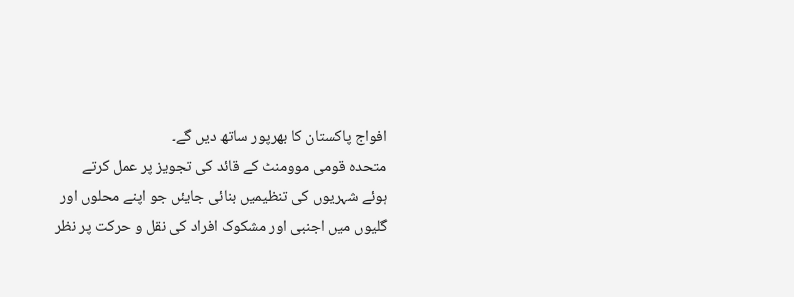افواج پاکستان کا بھرپور ساتھ دیں گے۔
متحدہ قومی موومنٹ کے قائد کی تجویز پر عمل کرتے ہوئے شہریوں کی تنظیمیں بنائی جایئں جو اپنے محلوں اور گلیوں میں اجنبی اور مشکوک افراد کی نقل و حرکت پر نظر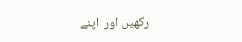رکھیں اور  اپنے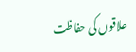علاقوں کی حفاظت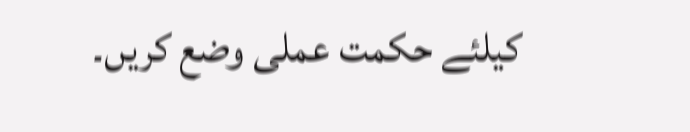کیلئے حکمت عملی وضع کریں۔